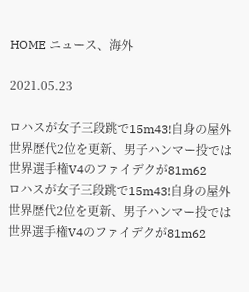HOME ニュース、海外

2021.05.23

ロハスが女子三段跳で15m43!自身の屋外世界歴代2位を更新、男子ハンマー投では世界選手権V4のファイデクが81m62
ロハスが女子三段跳で15m43!自身の屋外世界歴代2位を更新、男子ハンマー投では世界選手権V4のファイデクが81m62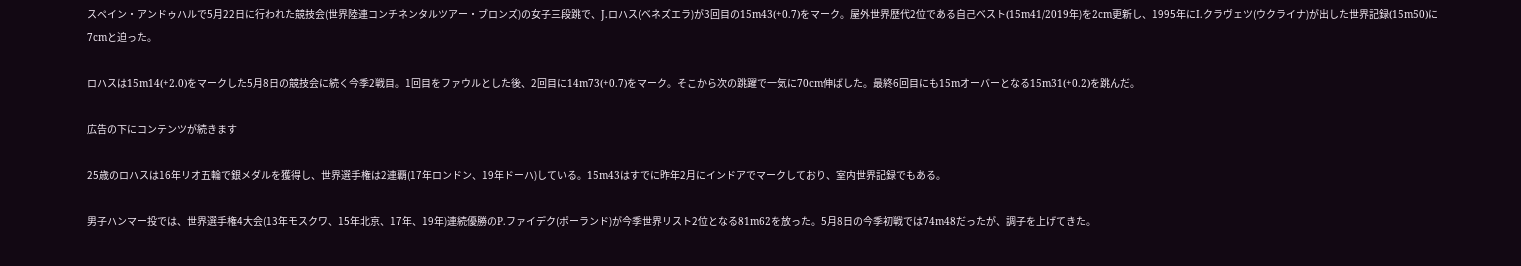スペイン・アンドゥハルで5月22日に行われた競技会(世界陸連コンチネンタルツアー・ブロンズ)の女子三段跳で、J.ロハス(ベネズエラ)が3回目の15m43(+0.7)をマーク。屋外世界歴代2位である自己ベスト(15m41/2019年)を2cm更新し、1995年にI.クラヴェツ(ウクライナ)が出した世界記録(15m50)に7cmと迫った。

ロハスは15m14(+2.0)をマークした5月8日の競技会に続く今季2戦目。1回目をファウルとした後、2回目に14m73(+0.7)をマーク。そこから次の跳躍で一気に70cm伸ばした。最終6回目にも15mオーバーとなる15m31(+0.2)を跳んだ。

広告の下にコンテンツが続きます

25歳のロハスは16年リオ五輪で銀メダルを獲得し、世界選手権は2連覇(17年ロンドン、19年ドーハ)している。15m43はすでに昨年2月にインドアでマークしており、室内世界記録でもある。

男子ハンマー投では、世界選手権4大会(13年モスクワ、15年北京、17年、19年)連続優勝のP.ファイデク(ポーランド)が今季世界リスト2位となる81m62を放った。5月8日の今季初戦では74m48だったが、調子を上げてきた。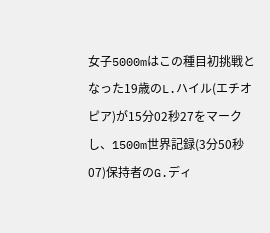女子5000mはこの種目初挑戦となった19歳のL.ハイル(エチオピア)が15分02秒27をマークし、1500m世界記録(3分50秒07)保持者のG.ディ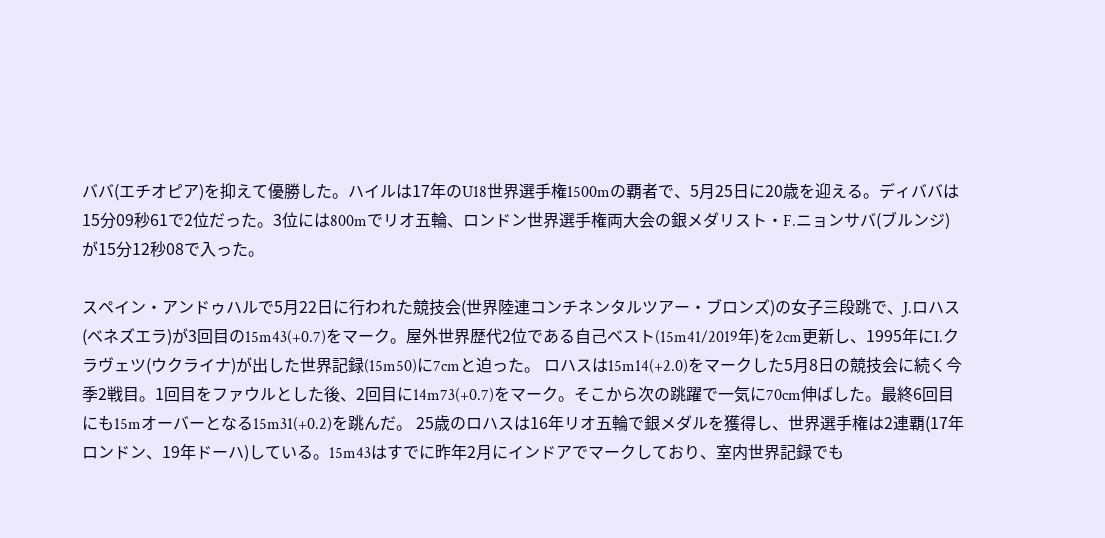ババ(エチオピア)を抑えて優勝した。ハイルは17年のU18世界選手権1500mの覇者で、5月25日に20歳を迎える。ディババは15分09秒61で2位だった。3位には800mでリオ五輪、ロンドン世界選手権両大会の銀メダリスト・F.ニョンサバ(ブルンジ)が15分12秒08で入った。

スペイン・アンドゥハルで5月22日に行われた競技会(世界陸連コンチネンタルツアー・ブロンズ)の女子三段跳で、J.ロハス(ベネズエラ)が3回目の15m43(+0.7)をマーク。屋外世界歴代2位である自己ベスト(15m41/2019年)を2cm更新し、1995年にI.クラヴェツ(ウクライナ)が出した世界記録(15m50)に7cmと迫った。 ロハスは15m14(+2.0)をマークした5月8日の競技会に続く今季2戦目。1回目をファウルとした後、2回目に14m73(+0.7)をマーク。そこから次の跳躍で一気に70cm伸ばした。最終6回目にも15mオーバーとなる15m31(+0.2)を跳んだ。 25歳のロハスは16年リオ五輪で銀メダルを獲得し、世界選手権は2連覇(17年ロンドン、19年ドーハ)している。15m43はすでに昨年2月にインドアでマークしており、室内世界記録でも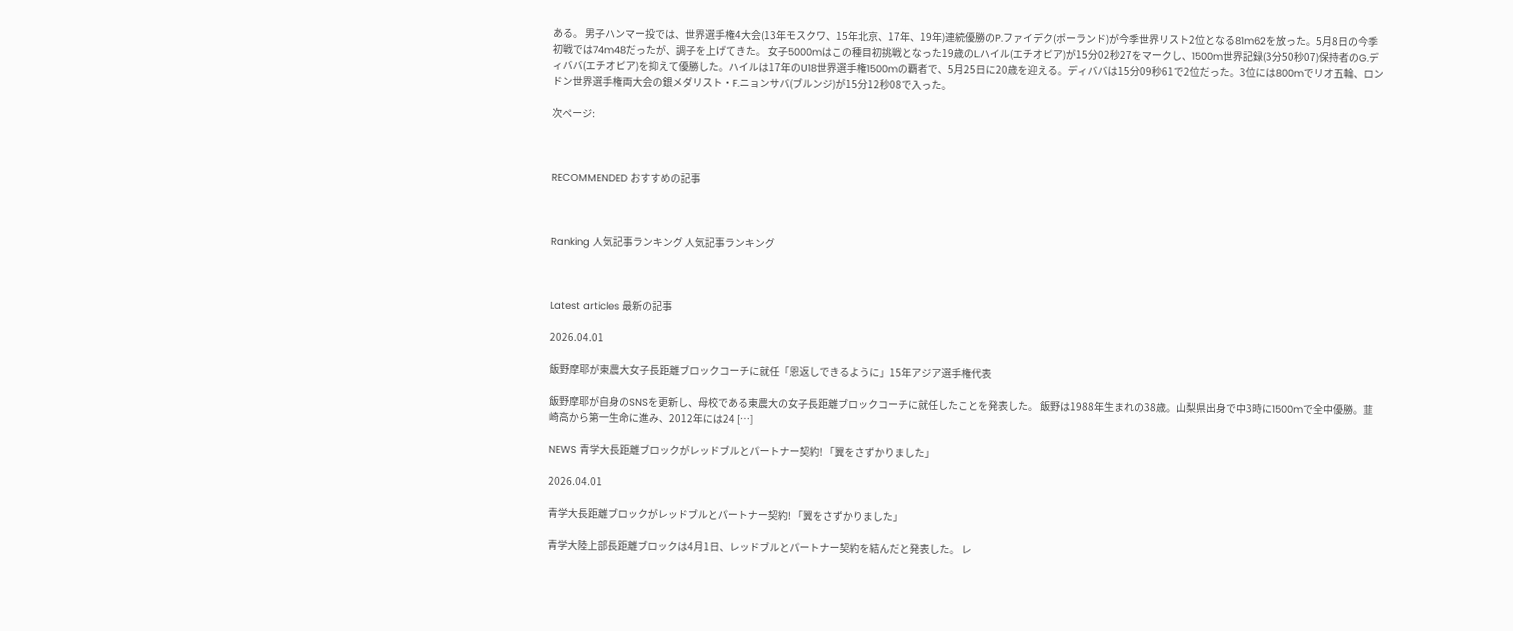ある。 男子ハンマー投では、世界選手権4大会(13年モスクワ、15年北京、17年、19年)連続優勝のP.ファイデク(ポーランド)が今季世界リスト2位となる81m62を放った。5月8日の今季初戦では74m48だったが、調子を上げてきた。 女子5000mはこの種目初挑戦となった19歳のL.ハイル(エチオピア)が15分02秒27をマークし、1500m世界記録(3分50秒07)保持者のG.ディババ(エチオピア)を抑えて優勝した。ハイルは17年のU18世界選手権1500mの覇者で、5月25日に20歳を迎える。ディババは15分09秒61で2位だった。3位には800mでリオ五輪、ロンドン世界選手権両大会の銀メダリスト・F.ニョンサバ(ブルンジ)が15分12秒08で入った。

次ページ:



RECOMMENDED おすすめの記事



Ranking 人気記事ランキング 人気記事ランキング



Latest articles 最新の記事

2026.04.01

飯野摩耶が東農大女子長距離ブロックコーチに就任「恩返しできるように」15年アジア選手権代表

飯野摩耶が自身のSNSを更新し、母校である東農大の女子長距離ブロックコーチに就任したことを発表した。 飯野は1988年生まれの38歳。山梨県出身で中3時に1500mで全中優勝。韮崎高から第一生命に進み、2012年には24 […]

NEWS 青学大長距離ブロックがレッドブルとパートナー契約! 「翼をさずかりました」

2026.04.01

青学大長距離ブロックがレッドブルとパートナー契約! 「翼をさずかりました」

青学大陸上部長距離ブロックは4月1日、レッドブルとパートナー契約を結んだと発表した。 レ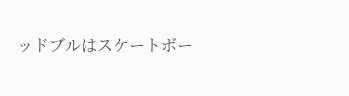ッドブルはスケートボー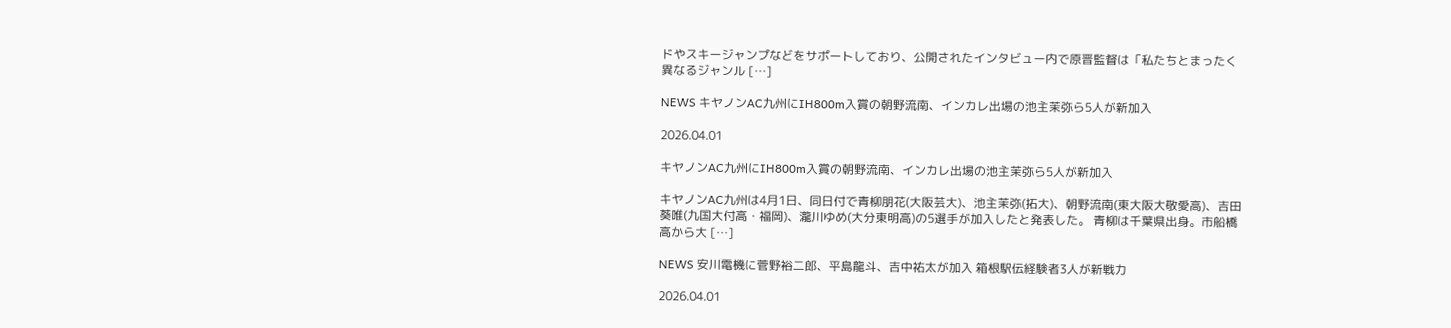ドやスキージャンプなどをサポートしており、公開されたインタビュー内で原晋監督は「私たちとまったく異なるジャンル […]

NEWS キヤノンAC九州にIH800m入賞の朝野流南、インカレ出場の池主茉弥ら5人が新加入

2026.04.01

キヤノンAC九州にIH800m入賞の朝野流南、インカレ出場の池主茉弥ら5人が新加入

キヤノンAC九州は4月1日、同日付で青柳朋花(大阪芸大)、池主茉弥(拓大)、朝野流南(東大阪大敬愛高)、吉田葵唯(九国大付高・福岡)、瀧川ゆめ(大分東明高)の5選手が加入したと発表した。 青柳は千葉県出身。市船橋高から大 […]

NEWS 安川電機に菅野裕二郎、平島龍斗、吉中祐太が加入 箱根駅伝経験者3人が新戦力

2026.04.01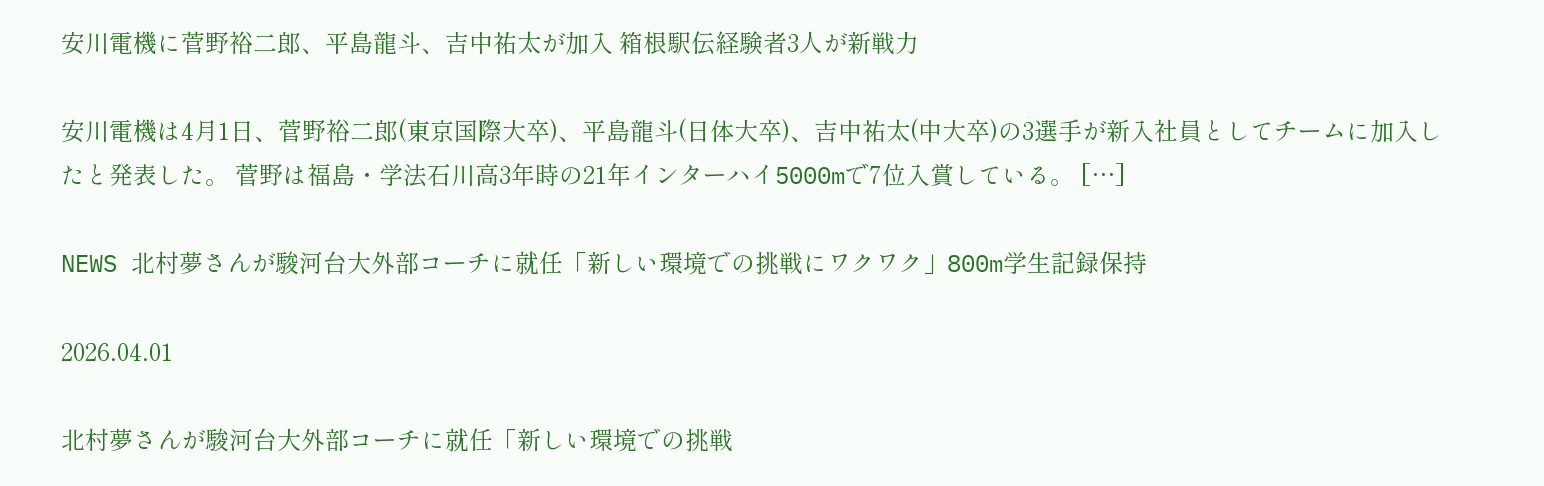安川電機に菅野裕二郎、平島龍斗、吉中祐太が加入 箱根駅伝経験者3人が新戦力

安川電機は4月1日、菅野裕二郎(東京国際大卒)、平島龍斗(日体大卒)、吉中祐太(中大卒)の3選手が新入社員としてチームに加入したと発表した。 菅野は福島・学法石川高3年時の21年インターハイ5000mで7位入賞している。 […]

NEWS 北村夢さんが駿河台大外部コーチに就任「新しい環境での挑戦にワクワク」800m学生記録保持

2026.04.01

北村夢さんが駿河台大外部コーチに就任「新しい環境での挑戦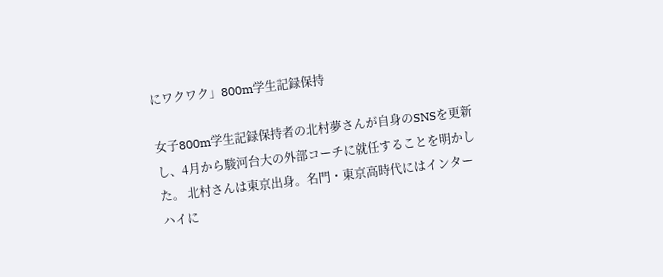にワクワク」800m学生記録保持

女子800m学生記録保持者の北村夢さんが自身のSNSを更新し、4月から駿河台大の外部コーチに就任することを明かした。 北村さんは東京出身。名門・東京高時代にはインターハイに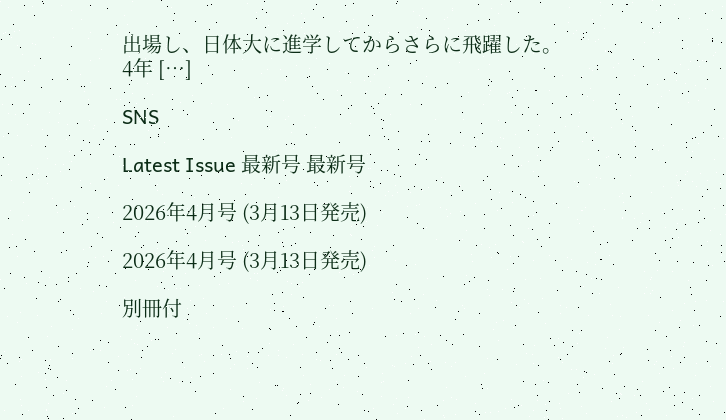出場し、日体大に進学してからさらに飛躍した。4年 […]

SNS

Latest Issue 最新号 最新号

2026年4月号 (3月13日発売)

2026年4月号 (3月13日発売)

別冊付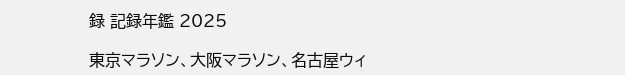録 記録年鑑 2025

東京マラソン、大阪マラソン、名古屋ウィ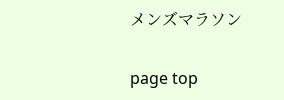メンズマラソン

page top